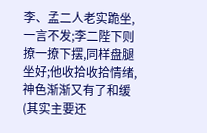李、孟二人老实跪坐,一言不发;李二陛下则撩一撩下摆,同样盘腿坐好;他收拾收拾情绪,神色渐渐又有了和缓(其实主要还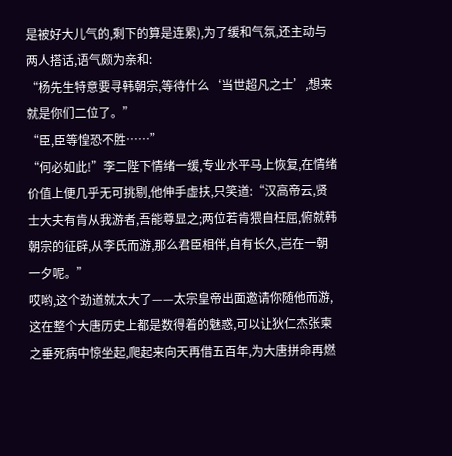是被好大儿气的,剩下的算是连累),为了缓和气氛,还主动与两人搭话,语气颇为亲和:
“杨先生特意要寻韩朝宗,等待什么‘当世超凡之士’,想来就是你们二位了。”
“臣,臣等惶恐不胜……”
“何必如此!”李二陛下情绪一缓,专业水平马上恢复,在情绪价值上便几乎无可挑剔,他伸手虚扶,只笑道:“汉高帝云,贤士大夫有肯从我游者,吾能尊显之;两位若肯猥自枉屈,俯就韩朝宗的征辟,从李氏而游,那么君臣相伴,自有长久,岂在一朝一夕呢。”
哎哟,这个劲道就太大了——太宗皇帝出面邀请你随他而游,这在整个大唐历史上都是数得着的魅惑,可以让狄仁杰张柬之垂死病中惊坐起,爬起来向天再借五百年,为大唐拼命再燃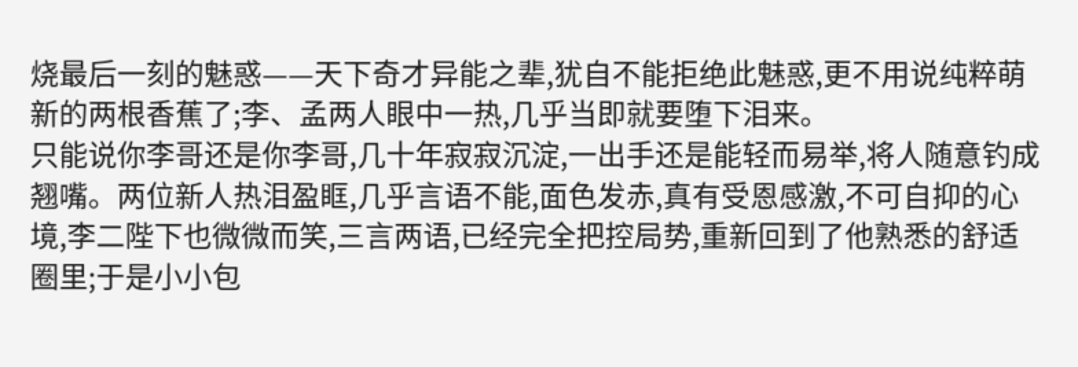烧最后一刻的魅惑——天下奇才异能之辈,犹自不能拒绝此魅惑,更不用说纯粹萌新的两根香蕉了;李、孟两人眼中一热,几乎当即就要堕下泪来。
只能说你李哥还是你李哥,几十年寂寂沉淀,一出手还是能轻而易举,将人随意钓成翘嘴。两位新人热泪盈眶,几乎言语不能,面色发赤,真有受恩感激,不可自抑的心境,李二陛下也微微而笑,三言两语,已经完全把控局势,重新回到了他熟悉的舒适圈里;于是小小包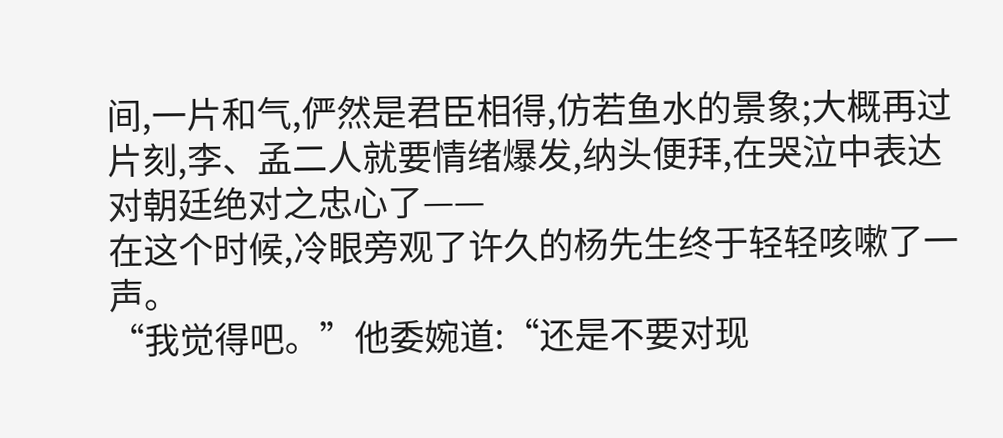间,一片和气,俨然是君臣相得,仿若鱼水的景象;大概再过片刻,李、孟二人就要情绪爆发,纳头便拜,在哭泣中表达对朝廷绝对之忠心了——
在这个时候,冷眼旁观了许久的杨先生终于轻轻咳嗽了一声。
“我觉得吧。”他委婉道:“还是不要对现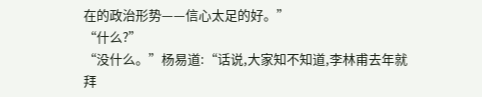在的政治形势——信心太足的好。”
“什么?”
“没什么。”杨易道:“话说,大家知不知道,李林甫去年就拜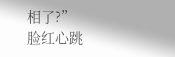相了?”
脸红心跳